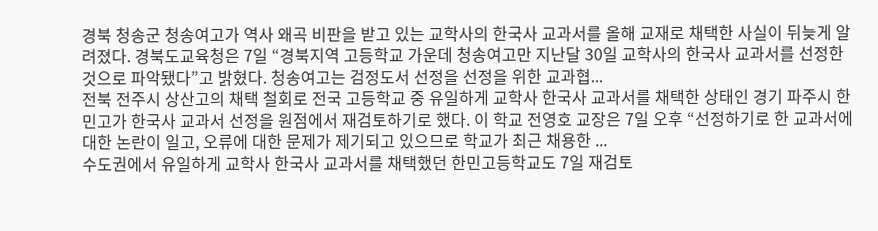경북 청송군 청송여고가 역사 왜곡 비판을 받고 있는 교학사의 한국사 교과서를 올해 교재로 채택한 사실이 뒤늦게 알려졌다. 경북도교육청은 7일 “경북지역 고등학교 가운데 청송여고만 지난달 30일 교학사의 한국사 교과서를 선정한 것으로 파악됐다”고 밝혔다. 청송여고는 검정도서 선정을 선정을 위한 교과협...
전북 전주시 상산고의 채택 철회로 전국 고등학교 중 유일하게 교학사 한국사 교과서를 채택한 상태인 경기 파주시 한민고가 한국사 교과서 선정을 원점에서 재검토하기로 했다. 이 학교 전영호 교장은 7일 오후 “선정하기로 한 교과서에 대한 논란이 일고, 오류에 대한 문제가 제기되고 있으므로 학교가 최근 채용한 ...
수도권에서 유일하게 교학사 한국사 교과서를 채택했던 한민고등학교도 7일 재검토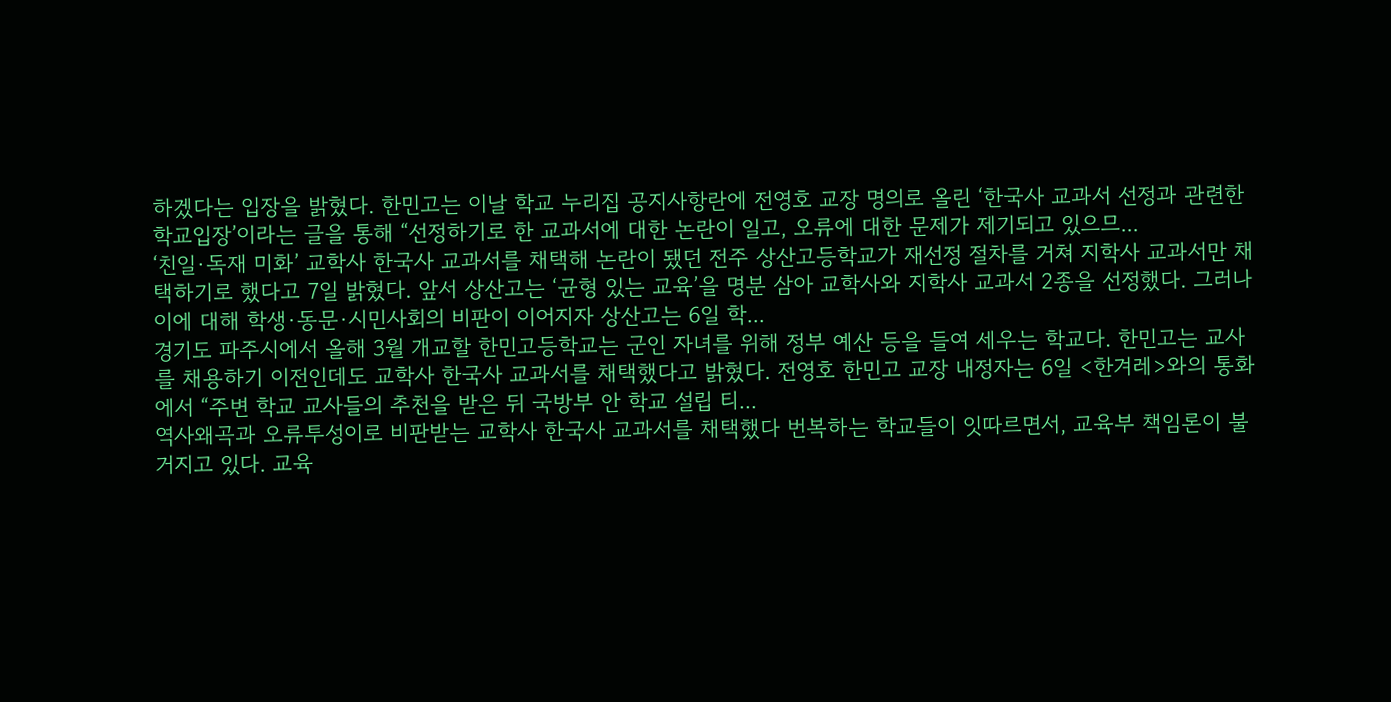하겠다는 입장을 밝혔다. 한민고는 이날 학교 누리집 공지사항란에 전영호 교장 명의로 올린 ‘한국사 교과서 선정과 관련한 학교입장’이라는 글을 통해 “선정하기로 한 교과서에 대한 논란이 일고, 오류에 대한 문제가 제기되고 있으므...
‘친일·독재 미화’ 교학사 한국사 교과서를 채택해 논란이 됐던 전주 상산고등학교가 재선정 절차를 거쳐 지학사 교과서만 채택하기로 했다고 7일 밝혔다. 앞서 상산고는 ‘균형 있는 교육’을 명분 삼아 교학사와 지학사 교과서 2종을 선정했다. 그러나 이에 대해 학생·동문·시민사회의 비판이 이어지자 상산고는 6일 학...
경기도 파주시에서 올해 3월 개교할 한민고등학교는 군인 자녀를 위해 정부 예산 등을 들여 세우는 학교다. 한민고는 교사를 채용하기 이전인데도 교학사 한국사 교과서를 채택했다고 밝혔다. 전영호 한민고 교장 내정자는 6일 <한겨레>와의 통화에서 “주변 학교 교사들의 추천을 받은 뒤 국방부 안 학교 설립 티...
역사왜곡과 오류투성이로 비판받는 교학사 한국사 교과서를 채택했다 번복하는 학교들이 잇따르면서, 교육부 책임론이 불거지고 있다. 교육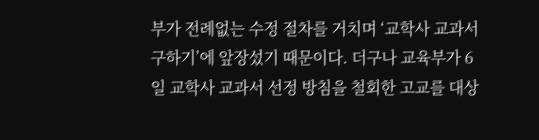부가 전례없는 수정 절차를 거치며 ‘교학사 교과서 구하기’에 앞장섰기 때문이다. 더구나 교육부가 6일 교학사 교과서 선정 방침을 철회한 고교를 대상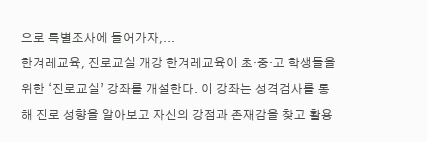으로 특별조사에 들어가자,...
한겨레교육, 진로교실 개강 한겨레교육이 초·중·고 학생들을 위한 ‘진로교실’ 강좌를 개설한다. 이 강좌는 성격검사를 통해 진로 성향을 알아보고 자신의 강점과 존재감을 찾고 활용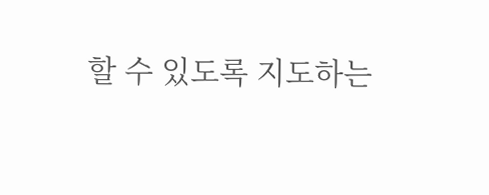할 수 있도록 지도하는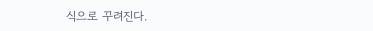식으로 꾸려진다.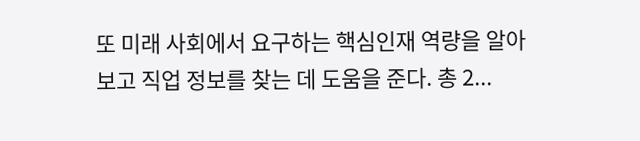또 미래 사회에서 요구하는 핵심인재 역량을 알아보고 직업 정보를 찾는 데 도움을 준다. 총 2...